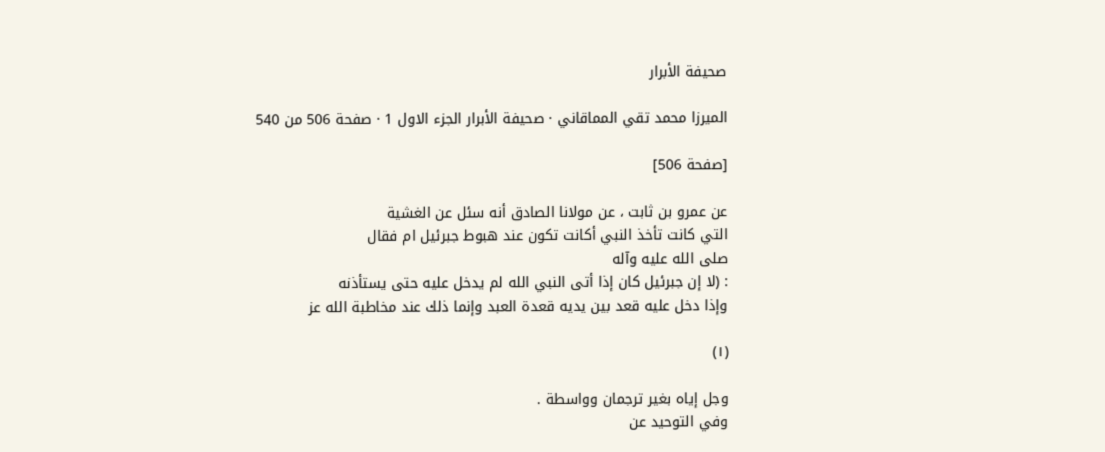صحيفة الأبرار

الميرزا محمد تقي المماقاني · صحيفة الأبرار الجزء الاول 1 · صفحة 506 من 540

[صفحة 506]

عن عمرو بن ثابت ، عن مولانا الصادق أنه سئل عن الغشية
التي كانت تأخذ النبي أكانت تكون عند هبوط جبرئيل ام فقال
صلى الله عليه وآله
: (لا إن جبرئيل كان إذا أتى النبي الله لم يدخل عليه حتى يستأذنه
وإذا دخل عليه قعد بين يديه قعدة العبد وإنما ذلك عند مخاطبة الله عز

(۱)

وجل إياه بغير ترجمان وواسطة .
وفي التوحيد عن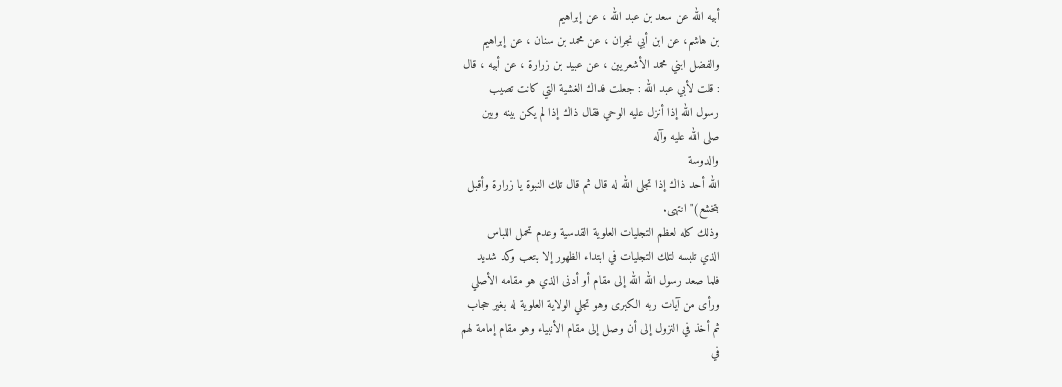أبيه الله عن سعد بن عبد الله ، عن إبراهيم
بن هاشم، عن ابن أبي نجران ، عن محمد بن سنان ، عن إبراهيم
والفضل ابني محمد الأشعريين ، عن عبيد بن زرارة ، عن أبيه ، قال
: قلت لأبي عبد الله : جعلت فداك الغشية التي كانت تصيب
رسول الله إذا أنزل عليه الوحي فقال ذاك إذا لم يكن بينه وبين
صلى الله عليه وآله
والدوسة
الله أحد ذاك إذا تجلى الله له قال ثم قال تلك النبوة يا زرارة وأقبل
بتخشع)" انتهى.
وذلك كله لعظم التجليات العلوية القدسية وعدم تحمل اللباس
الذي تلبسه لتلك التجليات في ابتداء الظهور إلا بتعب وكد شديد
فلما صعد رسول الله الله إلى مقام أو أدنى الذي هو مقامه الأصلي
ورأى من آيات ربه الكبرى وهو تجلي الولاية العلوية له بغير حجاب
ثم أخذ في النزول إلى أن وصل إلى مقام الأنبياء وهو مقام إمامة لهم
في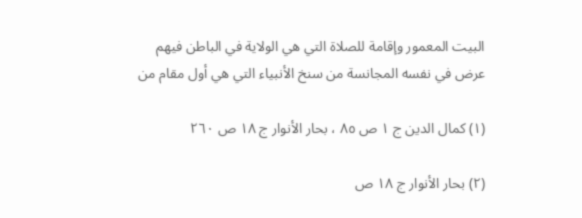البيت المعمور وإقامة للصلاة التي هي الولاية في الباطن فيهم
عرض في نفسه المجانسة من سنخ الأنبياء التي هي أول مقام من

(۱) کمال الدین ج ۱ ص ٨٥ ، بحار الأنوار ج ١٨ ص ٢٦٠

(۲) بحار الأنوار ج ۱۸ ص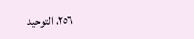٢٥٦، التوحيد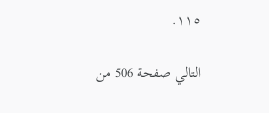١١٥.

التالي صفحة 506 من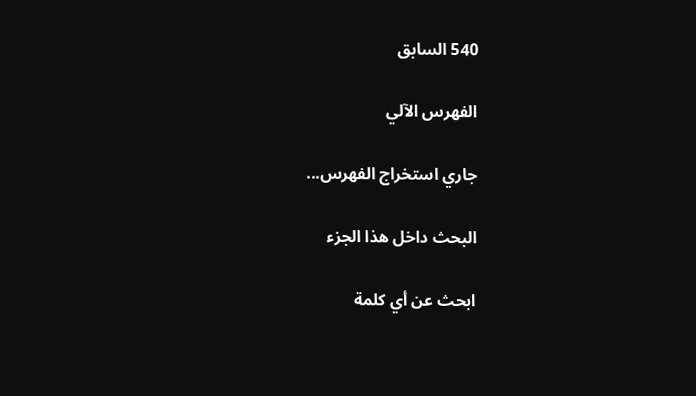540 السابق

الفهرس الآلي

جاري استخراج الفهرس...

البحث داخل هذا الجزء

ابحث عن أي كلمة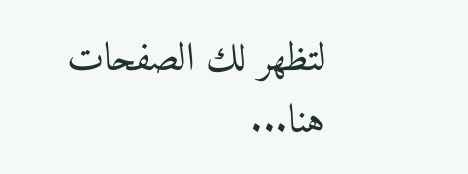لتظهر لك الصفحات هنا...